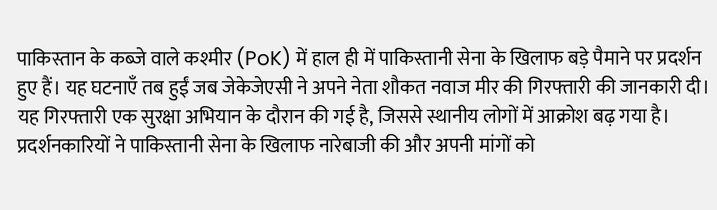पाकिस्तान के कब्जे वाले कश्मीर (PoK) में हाल ही में पाकिस्तानी सेना के खिलाफ बड़े पैमाने पर प्रदर्शन हुए हैं। यह घटनाएँ तब हुईं जब जेकेजेएसी ने अपने नेता शौकत नवाज मीर की गिरफ्तारी की जानकारी दी। यह गिरफ्तारी एक सुरक्षा अभियान के दौरान की गई है, जिससे स्थानीय लोगों में आक्रोश बढ़ गया है।
प्रदर्शनकारियों ने पाकिस्तानी सेना के खिलाफ नारेबाजी की और अपनी मांगों को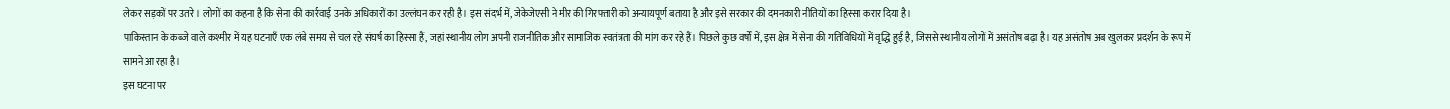लेकर सड़कों पर उतरे। लोगों का कहना है कि सेना की कार्रवाई उनके अधिकारों का उल्लंघन कर रही है। इस संदर्भ में, जेकेजेएसी ने मीर की गिरफ्तारी को अन्यायपूर्ण बताया है और इसे सरकार की दमनकारी नीतियों का हिस्सा करार दिया है।
पाकिस्तान के कब्जे वाले कश्मीर में यह घटनाएँ एक लंबे समय से चल रहे संघर्ष का हिस्सा हैं, जहां स्थानीय लोग अपनी राजनीतिक और सामाजिक स्वतंत्रता की मांग कर रहे हैं। पिछले कुछ वर्षों में, इस क्षेत्र में सेना की गतिविधियों में वृद्धि हुई है, जिससे स्थानीय लोगों में असंतोष बढ़ा है। यह असंतोष अब खुलकर प्रदर्शन के रूप में सामने आ रहा है।
इस घटना पर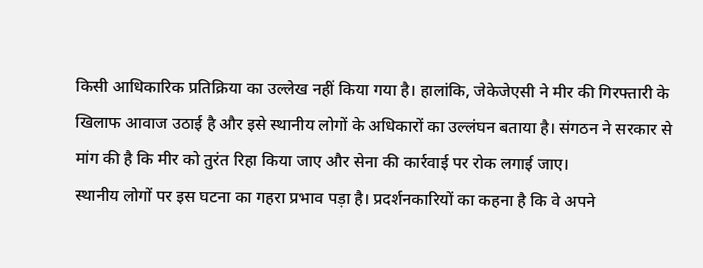किसी आधिकारिक प्रतिक्रिया का उल्लेख नहीं किया गया है। हालांकि, जेकेजेएसी ने मीर की गिरफ्तारी के खिलाफ आवाज उठाई है और इसे स्थानीय लोगों के अधिकारों का उल्लंघन बताया है। संगठन ने सरकार से मांग की है कि मीर को तुरंत रिहा किया जाए और सेना की कार्रवाई पर रोक लगाई जाए।
स्थानीय लोगों पर इस घटना का गहरा प्रभाव पड़ा है। प्रदर्शनकारियों का कहना है कि वे अपने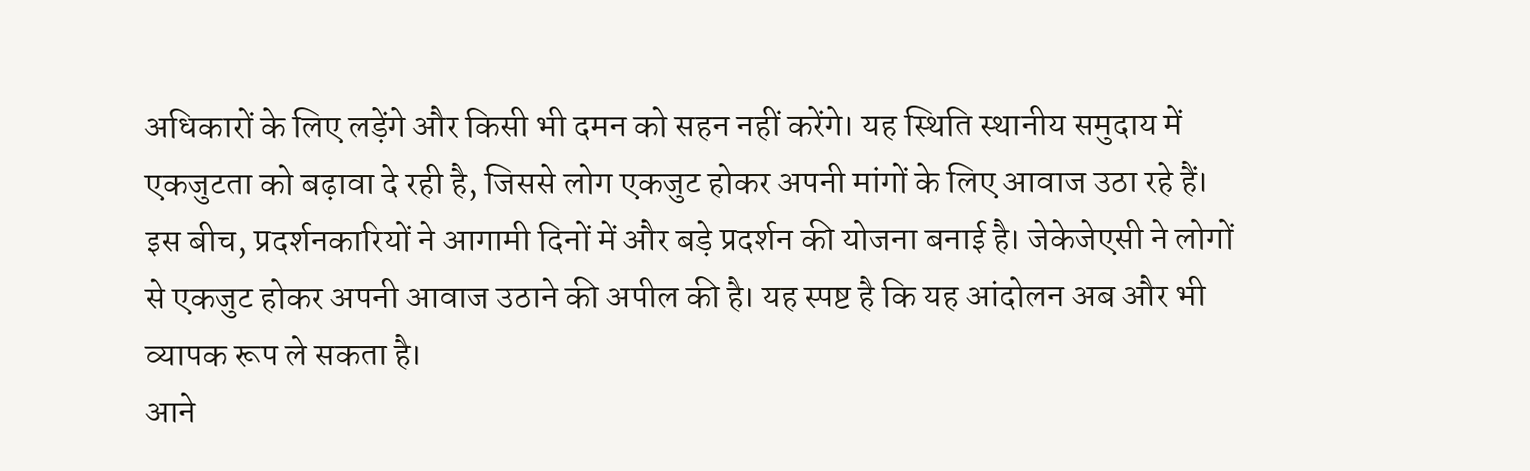अधिकारों के लिए लड़ेंगे और किसी भी दमन को सहन नहीं करेंगे। यह स्थिति स्थानीय समुदाय में एकजुटता को बढ़ावा दे रही है, जिससे लोग एकजुट होकर अपनी मांगों के लिए आवाज उठा रहे हैं।
इस बीच, प्रदर्शनकारियों ने आगामी दिनों में और बड़े प्रदर्शन की योजना बनाई है। जेकेजेएसी ने लोगों से एकजुट होकर अपनी आवाज उठाने की अपील की है। यह स्पष्ट है कि यह आंदोलन अब और भी व्यापक रूप ले सकता है।
आने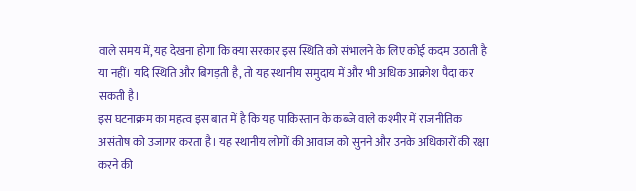वाले समय में, यह देखना होगा कि क्या सरकार इस स्थिति को संभालने के लिए कोई कदम उठाती है या नहीं। यदि स्थिति और बिगड़ती है, तो यह स्थानीय समुदाय में और भी अधिक आक्रोश पैदा कर सकती है।
इस घटनाक्रम का महत्व इस बात में है कि यह पाकिस्तान के कब्जे वाले कश्मीर में राजनीतिक असंतोष को उजागर करता है। यह स्थानीय लोगों की आवाज को सुनने और उनके अधिकारों की रक्षा करने की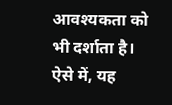आवश्यकता को भी दर्शाता है। ऐसे में, यह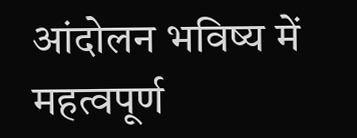आंदोलन भविष्य में महत्वपूर्ण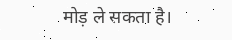मोड़ ले सकता है।